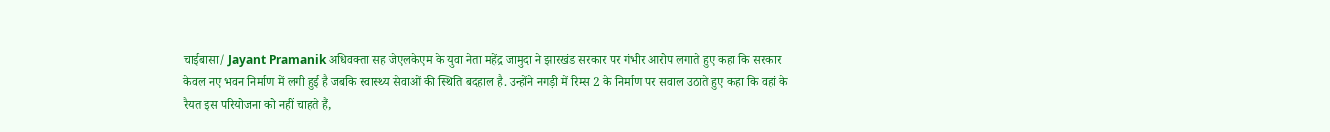चाईबासा/ Jayant Pramanik अधिवक्ता सह जेएलकेएम के युवा नेता महेंद्र जामुदा ने झारखंड सरकार पर गंभीर आरोप लगाते हुए कहा कि सरकार केवल नए भवन निर्माण में लगी हुई है जबकि स्वास्थ्य सेवाओं की स्थिति बदहाल है. उन्होंने नगड़ी में रिम्स 2 के निर्माण पर सवाल उठाते हुए कहा कि वहां के रैयत इस परियोजना को नहीं चाहते हैं,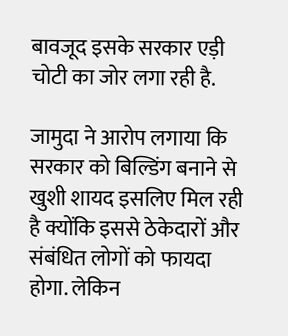बावजूद इसके सरकार एड़ी चोटी का जोर लगा रही है.

जामुदा ने आरोप लगाया कि सरकार को बिल्डिंग बनाने से खुशी शायद इसलिए मिल रही है क्योंकि इससे ठेकेदारों और संबंधित लोगों को फायदा होगा. लेकिन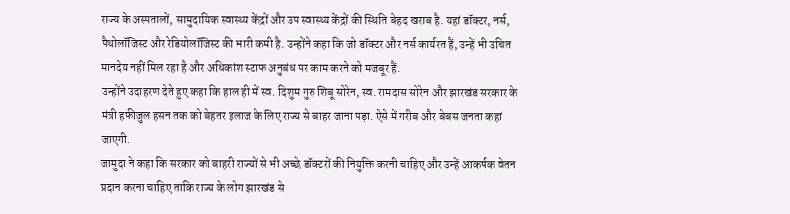राज्य के अस्पतालों, सामुदायिक स्वास्थ्य केंद्रों और उप स्वास्थ्य केंद्रों की स्थिति बेहद खराब है. यहां डॉक्टर, नर्स, पैथोलॉजिस्ट और रेडियोलॉजिस्ट की भारी कमी है. उन्होंने कहा कि जो डॉक्टर और नर्स कार्यरत हैं, उन्हें भी उचित मानदेय नहीं मिल रहा है और अधिकांश स्टाफ अनुबंध पर काम करने को मजबूर हैं.
उन्होंने उदाहरण देते हुए कहा कि हाल ही में स्व. दिशुम गुरु शिबू सोरेन, स्व. रामदास सोरेन और झारखंड सरकार के मंत्री हफीजुल हसन तक को बेहतर इलाज के लिए राज्य से बाहर जाना पड़ा. ऐसे में गरीब और बेबस जनता कहां जाएगी.
जामुदा ने कहा कि सरकार को बाहरी राज्यों से भी अच्छे डॉक्टरों की नियुक्ति करनी चाहिए और उन्हें आकर्षक वेतन प्रदान करना चाहिए ताकि राज्य के लोग झारखंड से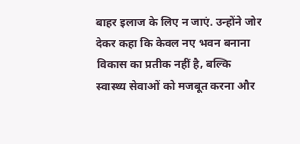बाहर इलाज के लिए न जाएं. उन्होंने जोर देकर कहा कि केवल नए भवन बनाना विकास का प्रतीक नहीं है, बल्कि स्वास्थ्य सेवाओं को मजबूत करना और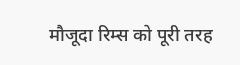मौजूदा रिम्स को पूरी तरह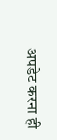अपडेट करना ही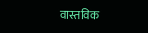वास्तविक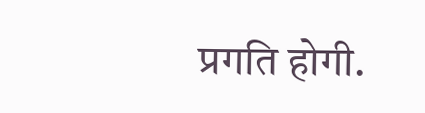प्रगति होगी.